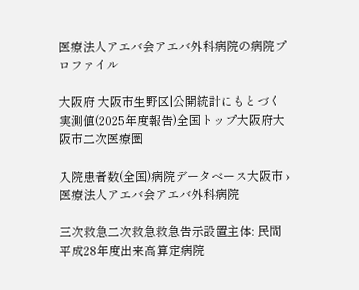医療法人アエバ会アエバ外科病院の病院プロファイル

大阪府 大阪市生野区|公開統計にもとづく実測値(2025年度報告)全国トップ大阪府大阪市二次医療圏

入院患者数(全国)病院データベース大阪市 › 医療法人アエバ会アエバ外科病院

三次救急二次救急救急告示設置主体: 民間平成28年度出来高算定病院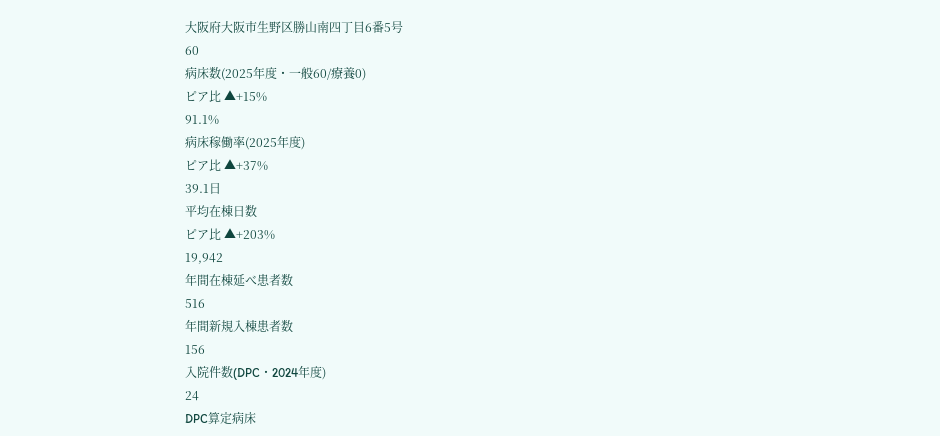大阪府大阪市生野区勝山南四丁目6番5号
60
病床数(2025年度・一般60/療養0)
ピア比 ▲+15%
91.1%
病床稼働率(2025年度)
ピア比 ▲+37%
39.1日
平均在棟日数
ピア比 ▲+203%
19,942
年間在棟延べ患者数
516
年間新規入棟患者数
156
入院件数(DPC・2024年度)
24
DPC算定病床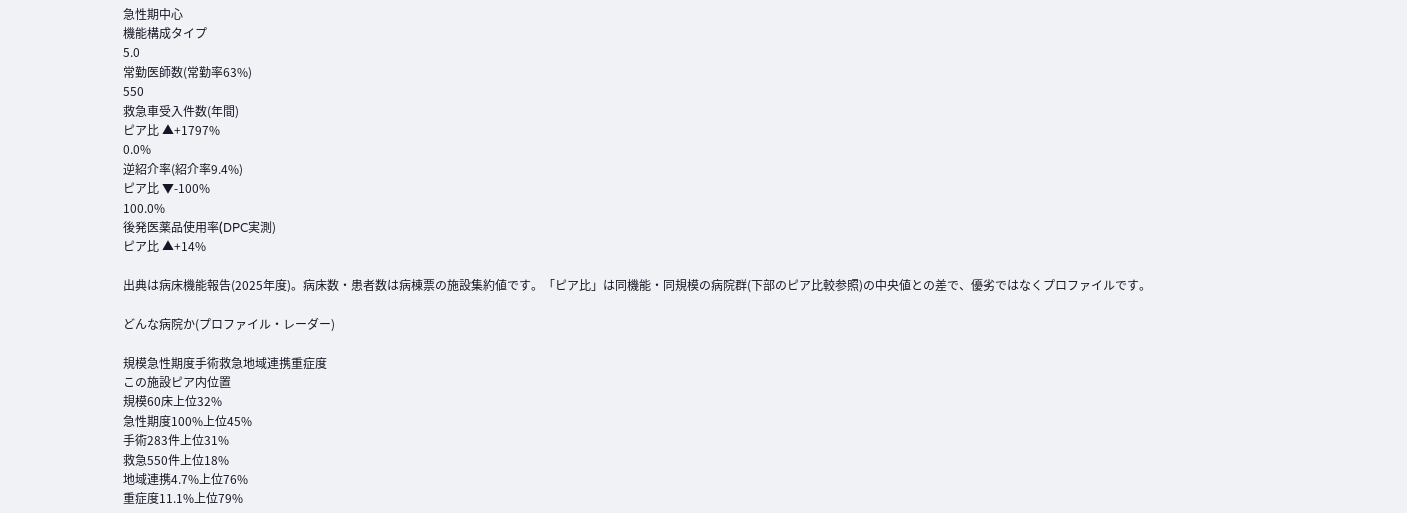急性期中心
機能構成タイプ
5.0
常勤医師数(常勤率63%)
550
救急車受入件数(年間)
ピア比 ▲+1797%
0.0%
逆紹介率(紹介率9.4%)
ピア比 ▼-100%
100.0%
後発医薬品使用率(DPC実測)
ピア比 ▲+14%

出典は病床機能報告(2025年度)。病床数・患者数は病棟票の施設集約値です。「ピア比」は同機能・同規模の病院群(下部のピア比較参照)の中央値との差で、優劣ではなくプロファイルです。

どんな病院か(プロファイル・レーダー)

規模急性期度手術救急地域連携重症度
この施設ピア内位置
規模60床上位32%
急性期度100%上位45%
手術283件上位31%
救急550件上位18%
地域連携4.7%上位76%
重症度11.1%上位79%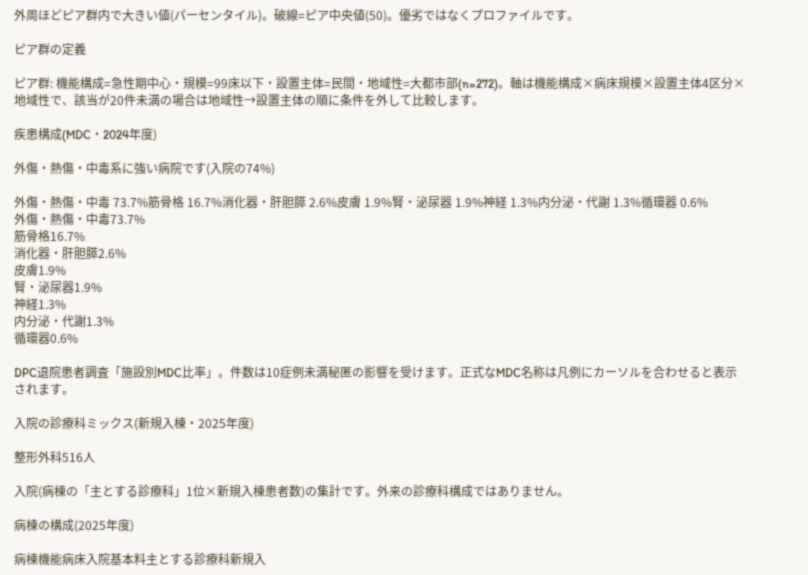外周ほどピア群内で大きい値(パーセンタイル)。破線=ピア中央値(50)。優劣ではなくプロファイルです。

ピア群の定義

ピア群: 機能構成=急性期中心・規模=99床以下・設置主体=民間・地域性=大都市部(n=272)。軸は機能構成×病床規模×設置主体4区分×地域性で、該当が20件未満の場合は地域性→設置主体の順に条件を外して比較します。

疾患構成(MDC・2024年度)

外傷・熱傷・中毒系に強い病院です(入院の74%)

外傷・熱傷・中毒 73.7%筋骨格 16.7%消化器・肝胆膵 2.6%皮膚 1.9%腎・泌尿器 1.9%神経 1.3%内分泌・代謝 1.3%循環器 0.6%
外傷・熱傷・中毒73.7%
筋骨格16.7%
消化器・肝胆膵2.6%
皮膚1.9%
腎・泌尿器1.9%
神経1.3%
内分泌・代謝1.3%
循環器0.6%

DPC退院患者調査「施設別MDC比率」。件数は10症例未満秘匿の影響を受けます。正式なMDC名称は凡例にカーソルを合わせると表示されます。

入院の診療科ミックス(新規入棟・2025年度)

整形外科516人

入院(病棟の「主とする診療科」1位×新規入棟患者数)の集計です。外来の診療科構成ではありません。

病棟の構成(2025年度)

病棟機能病床入院基本料主とする診療科新規入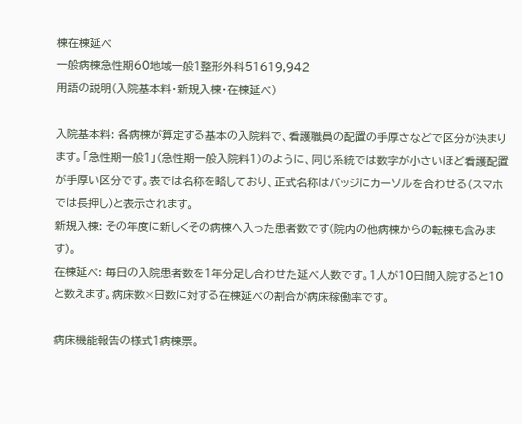棟在棟延べ
一般病棟急性期60地域一般1整形外科51619,942
用語の説明(入院基本料・新規入棟・在棟延べ)

入院基本料: 各病棟が算定する基本の入院料で、看護職員の配置の手厚さなどで区分が決まります。「急性期一般1」(急性期一般入院料1)のように、同じ系統では数字が小さいほど看護配置が手厚い区分です。表では名称を略しており、正式名称はバッジにカーソルを合わせる(スマホでは長押し)と表示されます。
新規入棟: その年度に新しくその病棟へ入った患者数です(院内の他病棟からの転棟も含みます)。
在棟延べ: 毎日の入院患者数を1年分足し合わせた延べ人数です。1人が10日間入院すると10と数えます。病床数×日数に対する在棟延べの割合が病床稼働率です。

病床機能報告の様式1病棟票。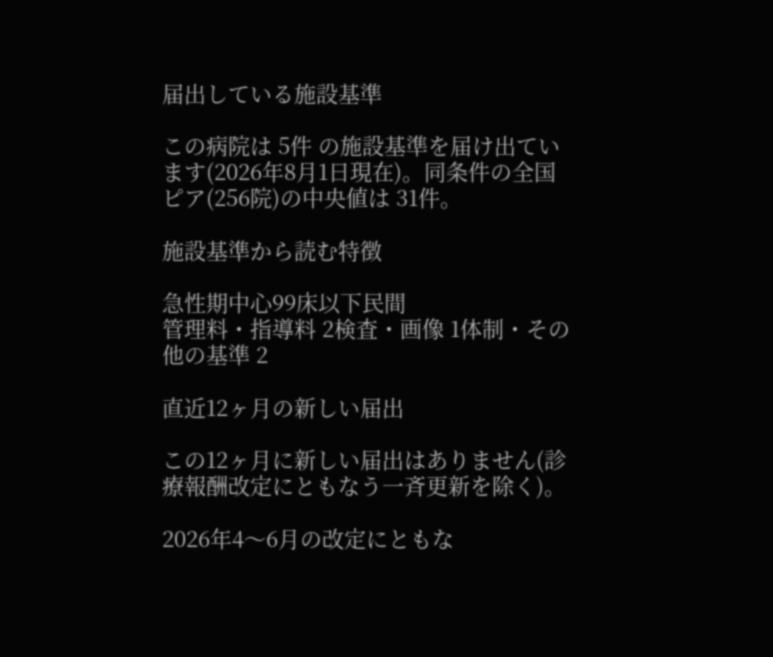届出している施設基準

この病院は 5件 の施設基準を届け出ています(2026年8月1日現在)。同条件の全国ピア(256院)の中央値は 31件。

施設基準から読む特徴

急性期中心99床以下民間
管理料・指導料 2検査・画像 1体制・その他の基準 2

直近12ヶ月の新しい届出

この12ヶ月に新しい届出はありません(診療報酬改定にともなう一斉更新を除く)。

2026年4〜6月の改定にともな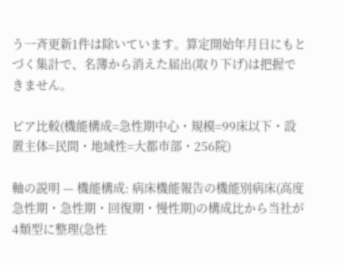う一斉更新1件は除いています。算定開始年月日にもとづく集計で、名簿から消えた届出(取り下げ)は把握できません。

ピア比較(機能構成=急性期中心・規模=99床以下・設置主体=民間・地域性=大都市部・256院)

軸の説明 — 機能構成: 病床機能報告の機能別病床(高度急性期・急性期・回復期・慢性期)の構成比から当社が4類型に整理(急性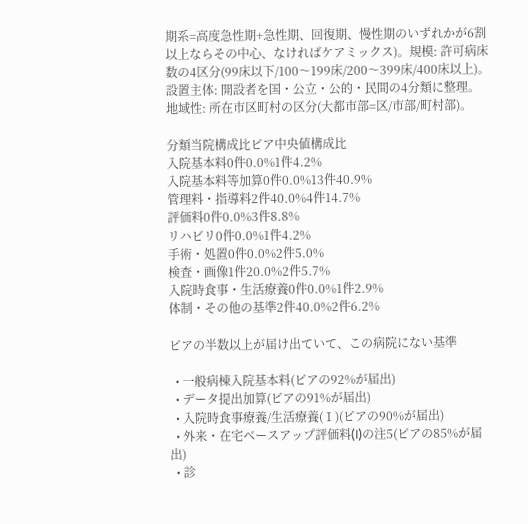期系=高度急性期+急性期、回復期、慢性期のいずれかが6割以上ならその中心、なければケアミックス)。規模: 許可病床数の4区分(99床以下/100〜199床/200〜399床/400床以上)。設置主体: 開設者を国・公立・公的・民間の4分類に整理。地域性: 所在市区町村の区分(大都市部=区/市部/町村部)。

分類当院構成比ピア中央値構成比
入院基本料0件0.0%1件4.2%
入院基本料等加算0件0.0%13件40.9%
管理料・指導料2件40.0%4件14.7%
評価料0件0.0%3件8.8%
リハビリ0件0.0%1件4.2%
手術・処置0件0.0%2件5.0%
検査・画像1件20.0%2件5.7%
入院時食事・生活療養0件0.0%1件2.9%
体制・その他の基準2件40.0%2件6.2%

ピアの半数以上が届け出ていて、この病院にない基準

  • 一般病棟入院基本料(ピアの92%が届出)
  • データ提出加算(ピアの91%が届出)
  • 入院時食事療養/生活療養(Ⅰ)(ピアの90%が届出)
  • 外来・在宅ベースアップ評価料(I)の注5(ピアの85%が届出)
  • 診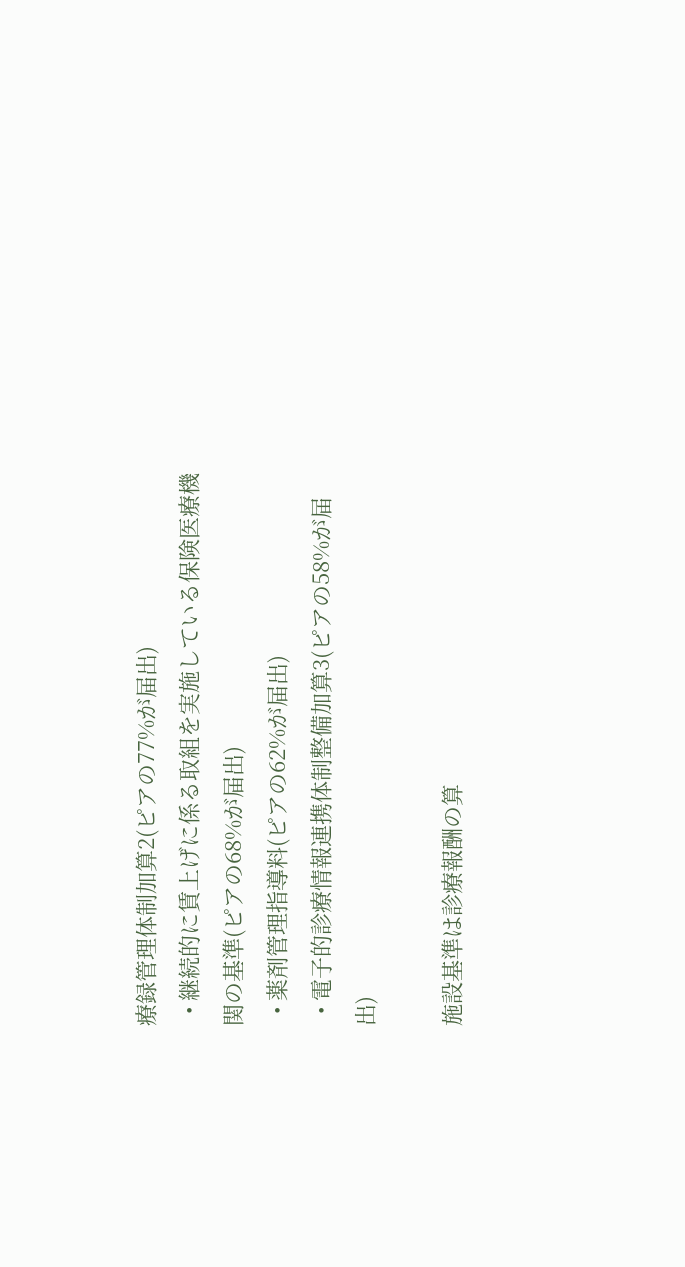療録管理体制加算2(ピアの77%が届出)
  • 継続的に賃上げに係る取組を実施している保険医療機関の基準(ピアの68%が届出)
  • 薬剤管理指導料(ピアの62%が届出)
  • 電子的診療情報連携体制整備加算3(ピアの58%が届出)

施設基準は診療報酬の算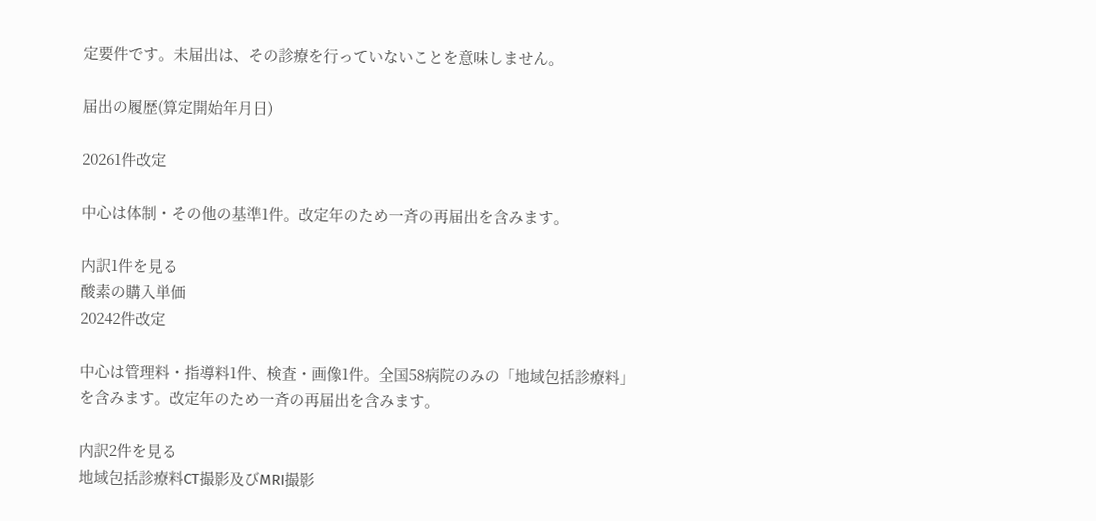定要件です。未届出は、その診療を行っていないことを意味しません。

届出の履歴(算定開始年月日)

20261件改定

中心は体制・その他の基準1件。改定年のため一斉の再届出を含みます。

内訳1件を見る
酸素の購入単価
20242件改定

中心は管理料・指導料1件、検査・画像1件。全国58病院のみの「地域包括診療料」を含みます。改定年のため一斉の再届出を含みます。

内訳2件を見る
地域包括診療料CT撮影及びMRI撮影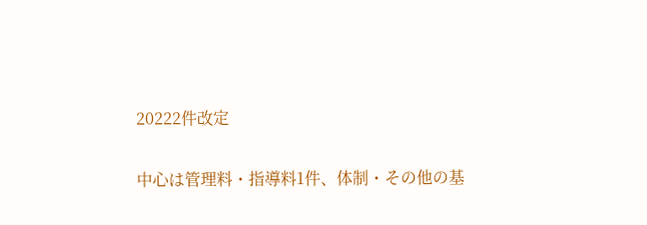20222件改定

中心は管理料・指導料1件、体制・その他の基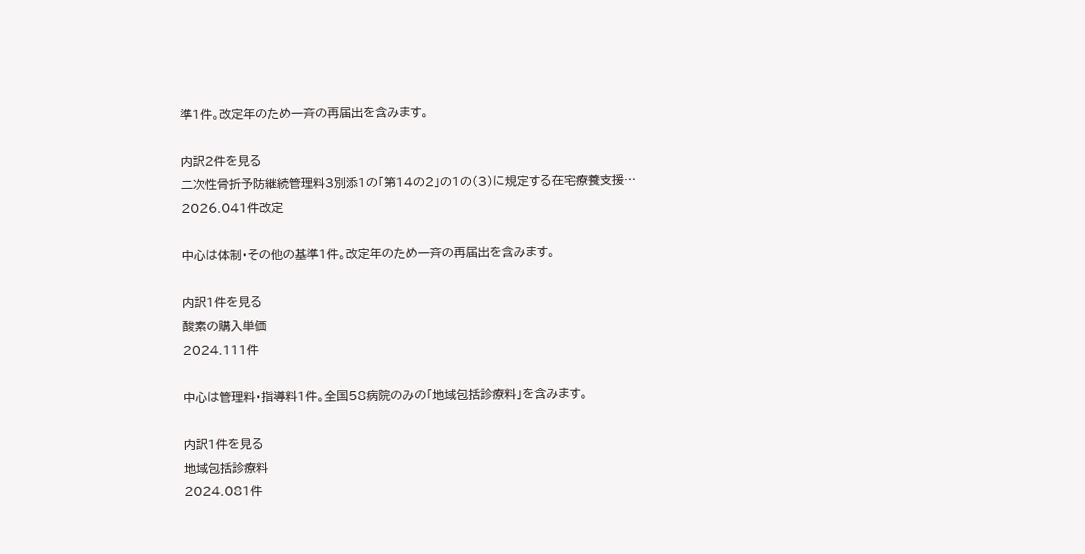準1件。改定年のため一斉の再届出を含みます。

内訳2件を見る
二次性骨折予防継続管理料3別添1の「第14の2」の1の(3)に規定する在宅療養支援…
2026.041件改定

中心は体制・その他の基準1件。改定年のため一斉の再届出を含みます。

内訳1件を見る
酸素の購入単価
2024.111件

中心は管理料・指導料1件。全国58病院のみの「地域包括診療料」を含みます。

内訳1件を見る
地域包括診療料
2024.081件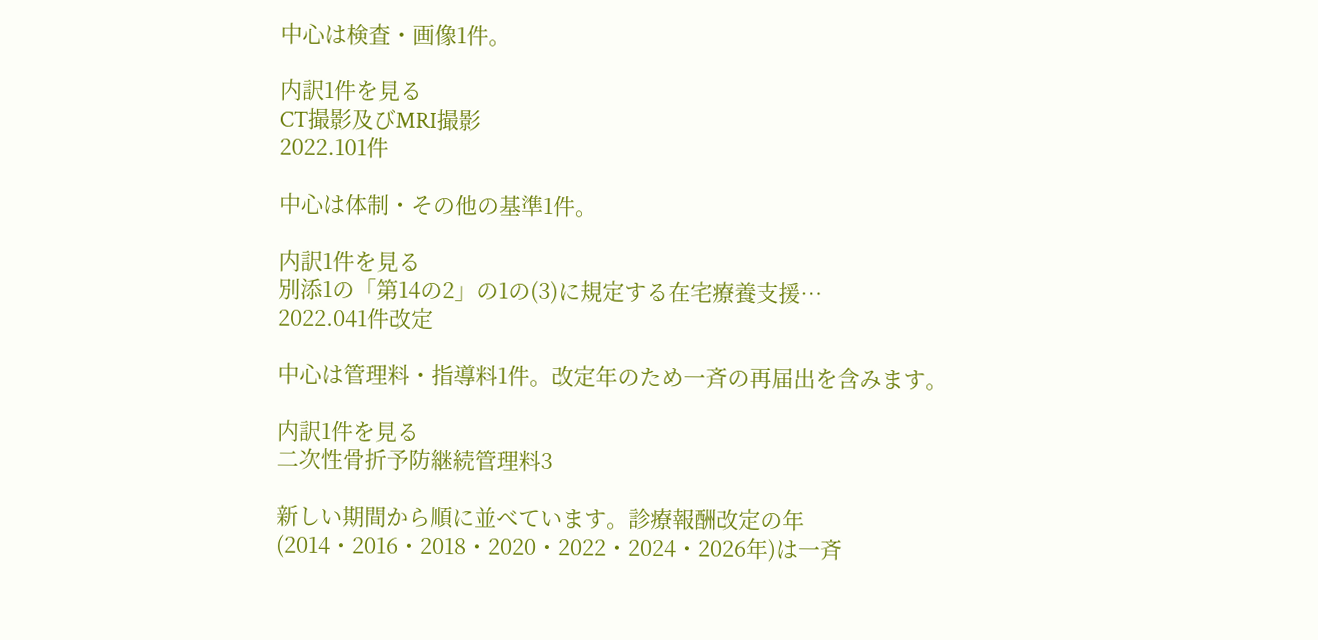中心は検査・画像1件。

内訳1件を見る
CT撮影及びMRI撮影
2022.101件

中心は体制・その他の基準1件。

内訳1件を見る
別添1の「第14の2」の1の(3)に規定する在宅療養支援…
2022.041件改定

中心は管理料・指導料1件。改定年のため一斉の再届出を含みます。

内訳1件を見る
二次性骨折予防継続管理料3

新しい期間から順に並べています。診療報酬改定の年(2014・2016・2018・2020・2022・2024・2026年)は一斉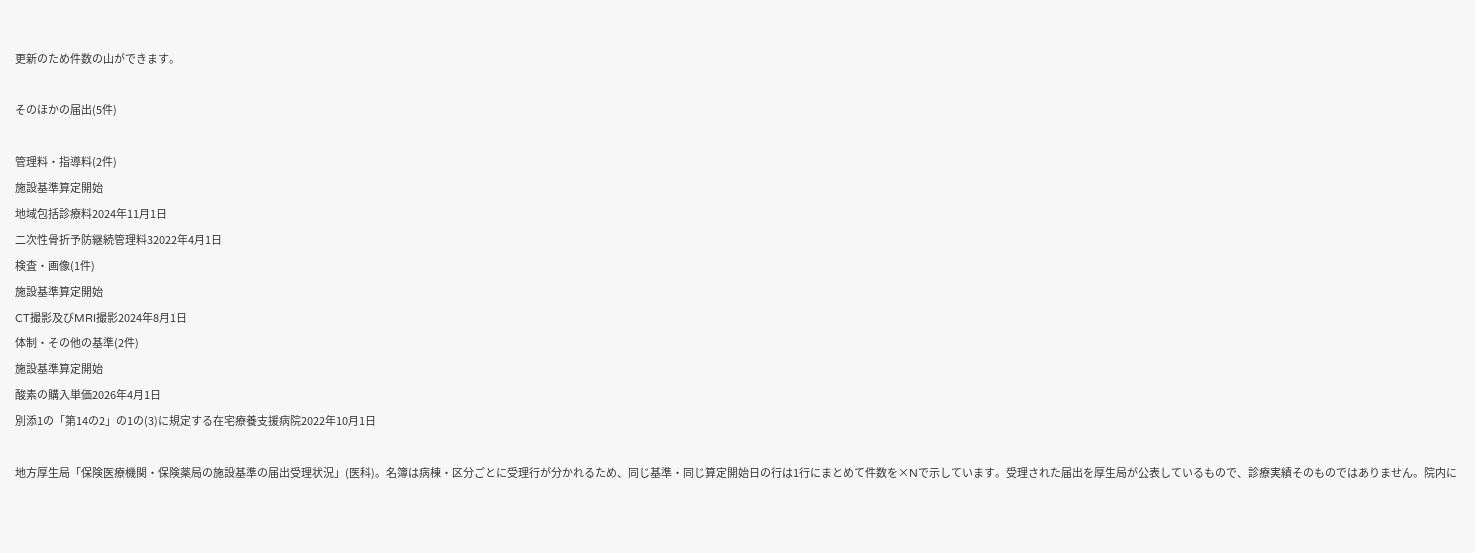更新のため件数の山ができます。

そのほかの届出(5件)

管理料・指導料(2件)
施設基準算定開始
地域包括診療料2024年11月1日
二次性骨折予防継続管理料32022年4月1日
検査・画像(1件)
施設基準算定開始
CT撮影及びMRI撮影2024年8月1日
体制・その他の基準(2件)
施設基準算定開始
酸素の購入単価2026年4月1日
別添1の「第14の2」の1の(3)に規定する在宅療養支援病院2022年10月1日

地方厚生局「保険医療機関・保険薬局の施設基準の届出受理状況」(医科)。名簿は病棟・区分ごとに受理行が分かれるため、同じ基準・同じ算定開始日の行は1行にまとめて件数を×Nで示しています。受理された届出を厚生局が公表しているもので、診療実績そのものではありません。院内に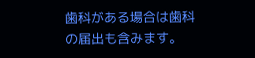歯科がある場合は歯科の届出も含みます。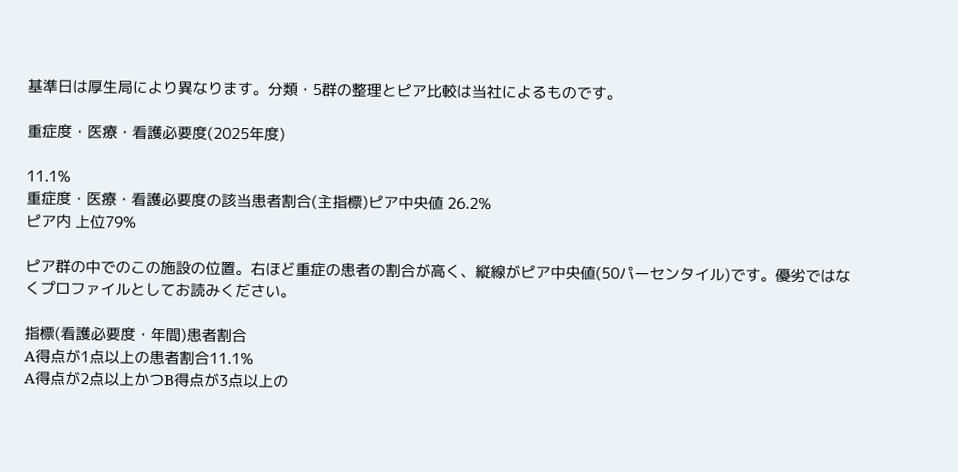基準日は厚生局により異なります。分類・5群の整理とピア比較は当社によるものです。

重症度・医療・看護必要度(2025年度)

11.1%
重症度・医療・看護必要度の該当患者割合(主指標)ピア中央値 26.2%
ピア内 上位79%

ピア群の中でのこの施設の位置。右ほど重症の患者の割合が高く、縦線がピア中央値(50パーセンタイル)です。優劣ではなくプロファイルとしてお読みください。

指標(看護必要度・年間)患者割合
A得点が1点以上の患者割合11.1%
A得点が2点以上かつB得点が3点以上の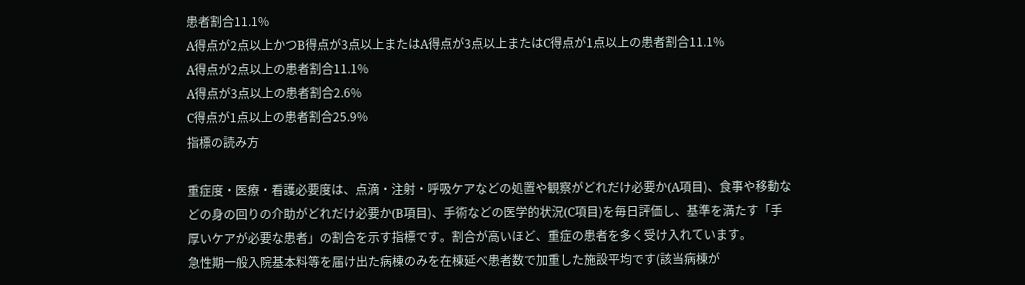患者割合11.1%
A得点が2点以上かつB得点が3点以上またはA得点が3点以上またはC得点が1点以上の患者割合11.1%
A得点が2点以上の患者割合11.1%
A得点が3点以上の患者割合2.6%
C得点が1点以上の患者割合25.9%
指標の読み方

重症度・医療・看護必要度は、点滴・注射・呼吸ケアなどの処置や観察がどれだけ必要か(A項目)、食事や移動などの身の回りの介助がどれだけ必要か(B項目)、手術などの医学的状況(C項目)を毎日評価し、基準を満たす「手厚いケアが必要な患者」の割合を示す指標です。割合が高いほど、重症の患者を多く受け入れています。
急性期一般入院基本料等を届け出た病棟のみを在棟延べ患者数で加重した施設平均です(該当病棟が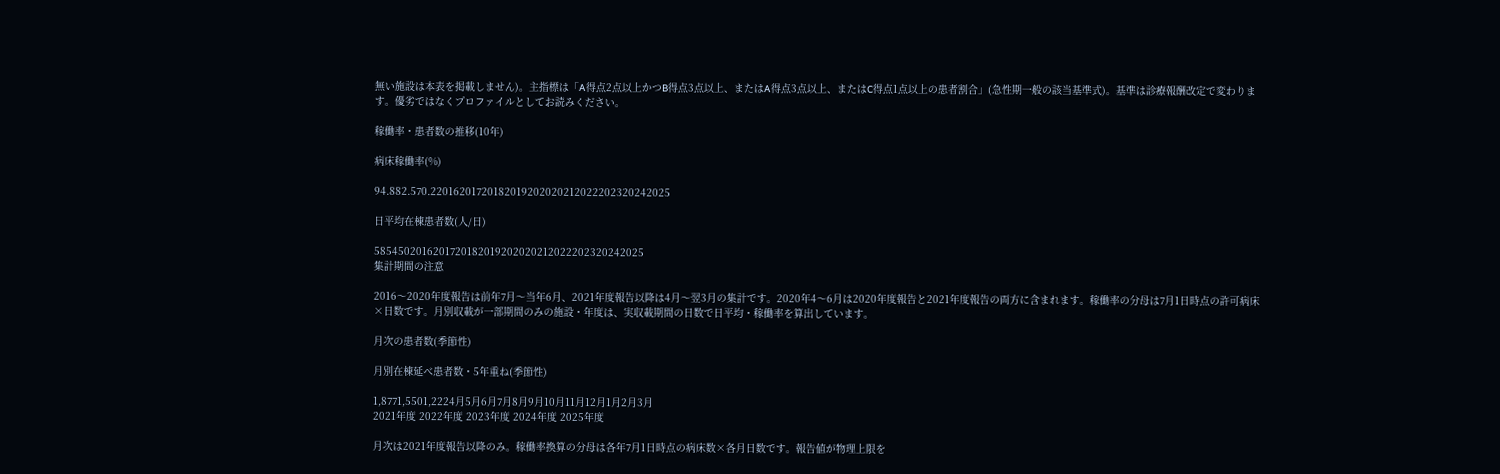無い施設は本表を掲載しません)。主指標は「A得点2点以上かつB得点3点以上、またはA得点3点以上、またはC得点1点以上の患者割合」(急性期一般の該当基準式)。基準は診療報酬改定で変わります。優劣ではなくプロファイルとしてお読みください。

稼働率・患者数の推移(10年)

病床稼働率(%)

94.882.570.22016201720182019202020212022202320242025

日平均在棟患者数(人/日)

5854502016201720182019202020212022202320242025
集計期間の注意

2016〜2020年度報告は前年7月〜当年6月、2021年度報告以降は4月〜翌3月の集計です。2020年4〜6月は2020年度報告と2021年度報告の両方に含まれます。稼働率の分母は7月1日時点の許可病床×日数です。月別収載が一部期間のみの施設・年度は、実収載期間の日数で日平均・稼働率を算出しています。

月次の患者数(季節性)

月別在棟延べ患者数・5年重ね(季節性)

1,8771,5501,2224月5月6月7月8月9月10月11月12月1月2月3月
2021年度 2022年度 2023年度 2024年度 2025年度

月次は2021年度報告以降のみ。稼働率換算の分母は各年7月1日時点の病床数×各月日数です。報告値が物理上限を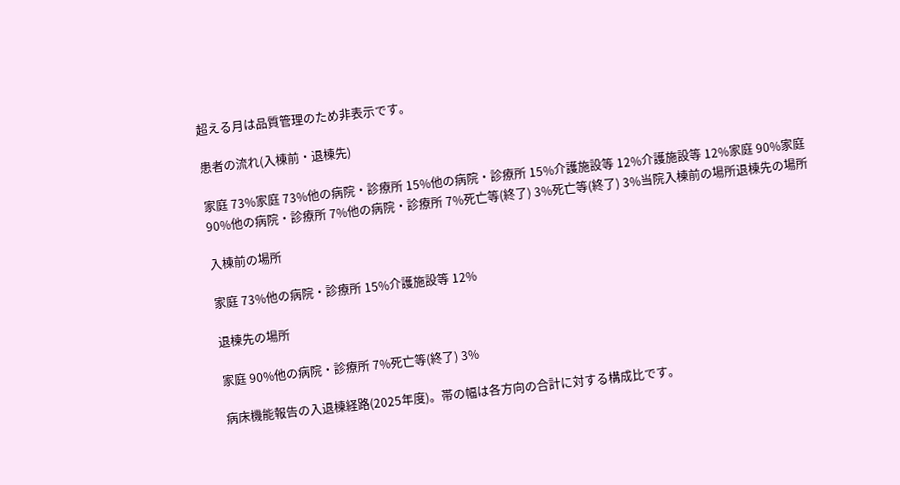超える月は品質管理のため非表示です。

患者の流れ(入棟前・退棟先)

家庭 73%家庭 73%他の病院・診療所 15%他の病院・診療所 15%介護施設等 12%介護施設等 12%家庭 90%家庭 90%他の病院・診療所 7%他の病院・診療所 7%死亡等(終了) 3%死亡等(終了) 3%当院入棟前の場所退棟先の場所

入棟前の場所

家庭 73%他の病院・診療所 15%介護施設等 12%

退棟先の場所

家庭 90%他の病院・診療所 7%死亡等(終了) 3%

病床機能報告の入退棟経路(2025年度)。帯の幅は各方向の合計に対する構成比です。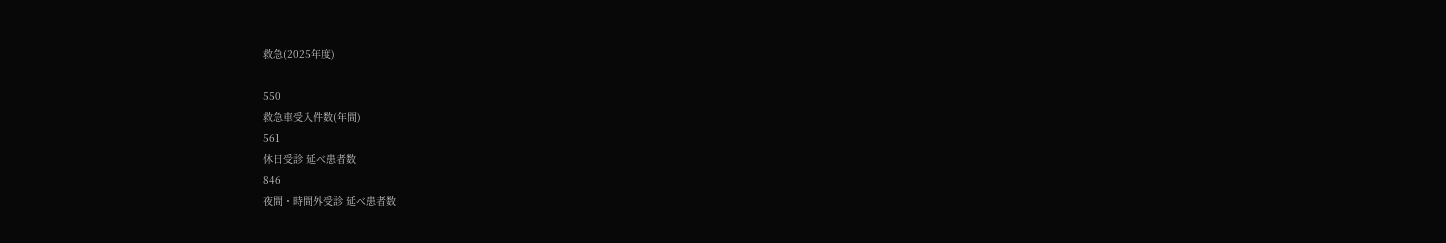救急(2025年度)

550
救急車受入件数(年間)
561
休日受診 延べ患者数
846
夜間・時間外受診 延べ患者数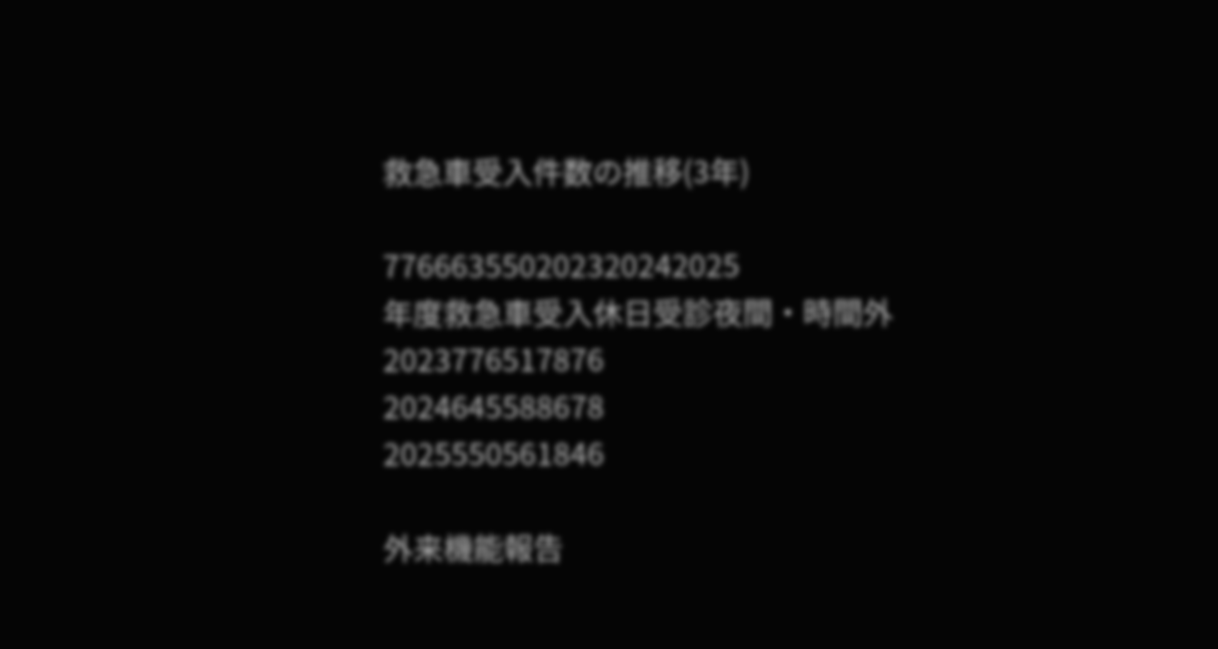救急車受入件数の推移(3年)

776663550202320242025
年度救急車受入休日受診夜間・時間外
2023776517876
2024645588678
2025550561846

外来機能報告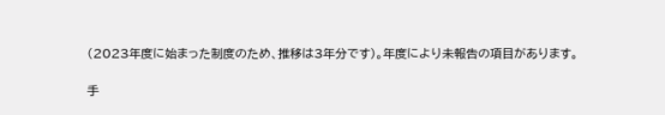(2023年度に始まった制度のため、推移は3年分です)。年度により未報告の項目があります。

手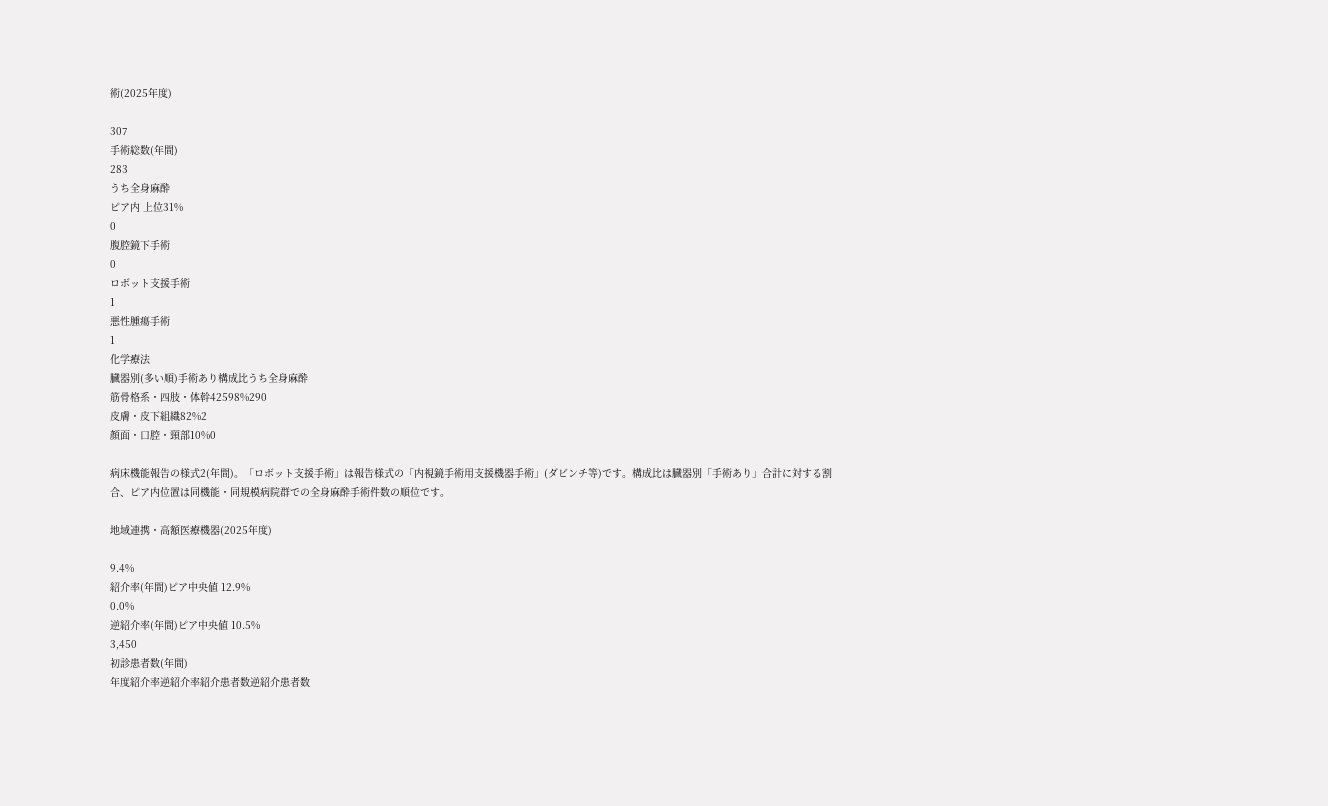術(2025年度)

307
手術総数(年間)
283
うち全身麻酔
ピア内 上位31%
0
腹腔鏡下手術
0
ロボット支援手術
1
悪性腫瘍手術
1
化学療法
臓器別(多い順)手術あり構成比うち全身麻酔
筋骨格系・四肢・体幹42598%290
皮膚・皮下組織82%2
顔面・口腔・頸部10%0

病床機能報告の様式2(年間)。「ロボット支援手術」は報告様式の「内視鏡手術用支援機器手術」(ダビンチ等)です。構成比は臓器別「手術あり」合計に対する割合、ピア内位置は同機能・同規模病院群での全身麻酔手術件数の順位です。

地域連携・高額医療機器(2025年度)

9.4%
紹介率(年間)ピア中央値 12.9%
0.0%
逆紹介率(年間)ピア中央値 10.5%
3,450
初診患者数(年間)
年度紹介率逆紹介率紹介患者数逆紹介患者数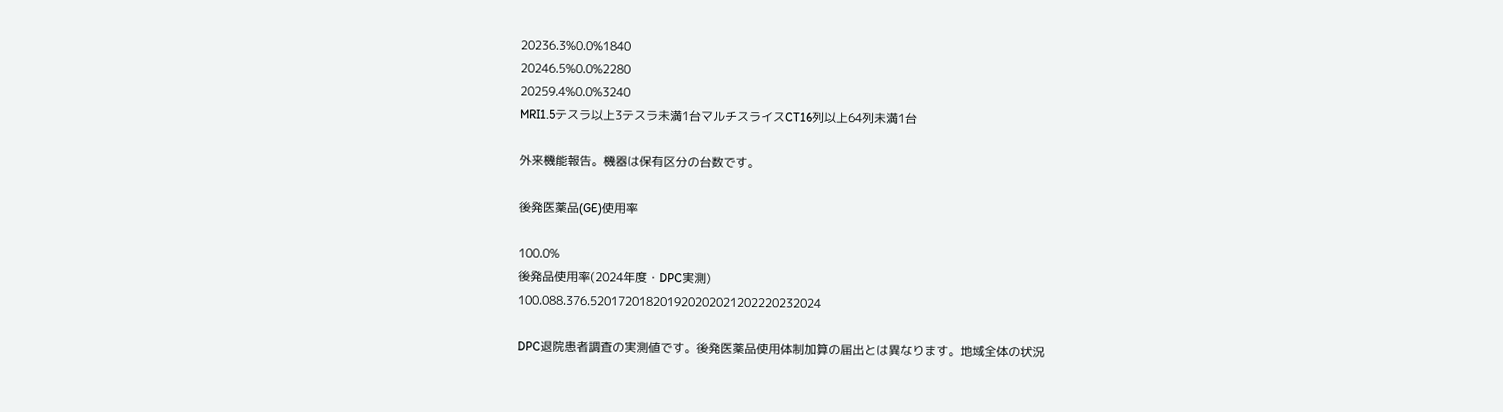20236.3%0.0%1840
20246.5%0.0%2280
20259.4%0.0%3240
MRI1.5テスラ以上3テスラ未満1台マルチスライスCT16列以上64列未満1台

外来機能報告。機器は保有区分の台数です。

後発医薬品(GE)使用率

100.0%
後発品使用率(2024年度・DPC実測)
100.088.376.520172018201920202021202220232024

DPC退院患者調査の実測値です。後発医薬品使用体制加算の届出とは異なります。地域全体の状況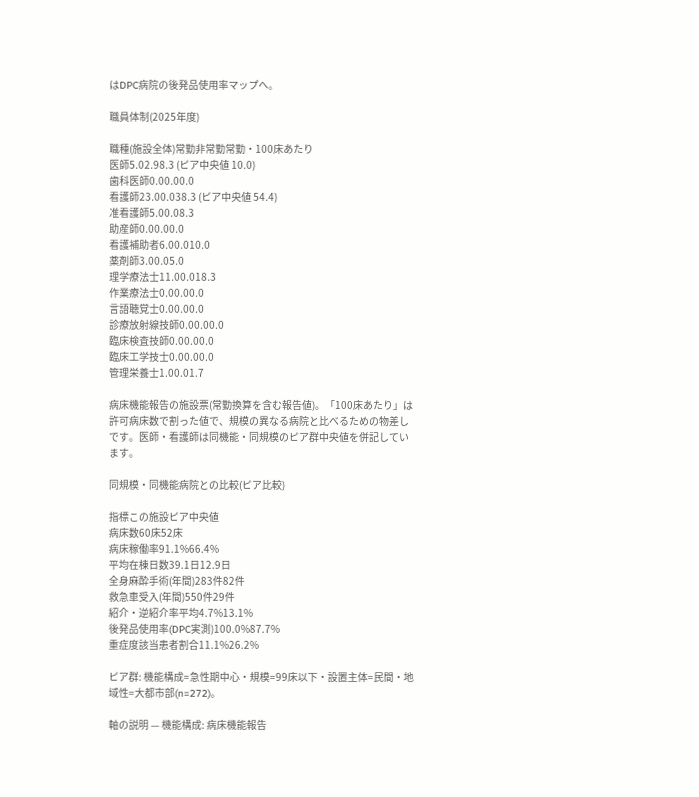はDPC病院の後発品使用率マップへ。

職員体制(2025年度)

職種(施設全体)常勤非常勤常勤・100床あたり
医師5.02.98.3 (ピア中央値 10.0)
歯科医師0.00.00.0
看護師23.00.038.3 (ピア中央値 54.4)
准看護師5.00.08.3
助産師0.00.00.0
看護補助者6.00.010.0
薬剤師3.00.05.0
理学療法士11.00.018.3
作業療法士0.00.00.0
言語聴覚士0.00.00.0
診療放射線技師0.00.00.0
臨床検査技師0.00.00.0
臨床工学技士0.00.00.0
管理栄養士1.00.01.7

病床機能報告の施設票(常勤換算を含む報告値)。「100床あたり」は許可病床数で割った値で、規模の異なる病院と比べるための物差しです。医師・看護師は同機能・同規模のピア群中央値を併記しています。

同規模・同機能病院との比較(ピア比較)

指標この施設ピア中央値
病床数60床52床
病床稼働率91.1%66.4%
平均在棟日数39.1日12.9日
全身麻酔手術(年間)283件82件
救急車受入(年間)550件29件
紹介・逆紹介率平均4.7%13.1%
後発品使用率(DPC実測)100.0%87.7%
重症度該当患者割合11.1%26.2%

ピア群: 機能構成=急性期中心・規模=99床以下・設置主体=民間・地域性=大都市部(n=272)。

軸の説明 — 機能構成: 病床機能報告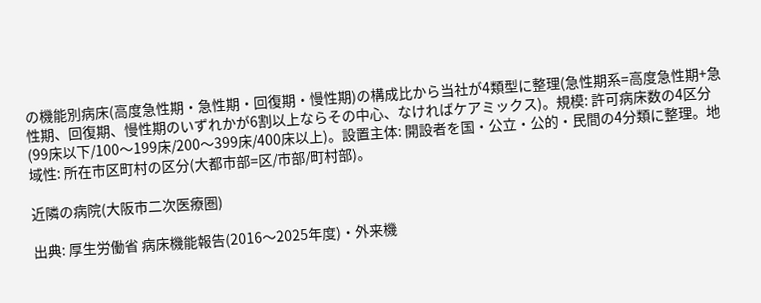の機能別病床(高度急性期・急性期・回復期・慢性期)の構成比から当社が4類型に整理(急性期系=高度急性期+急性期、回復期、慢性期のいずれかが6割以上ならその中心、なければケアミックス)。規模: 許可病床数の4区分(99床以下/100〜199床/200〜399床/400床以上)。設置主体: 開設者を国・公立・公的・民間の4分類に整理。地域性: 所在市区町村の区分(大都市部=区/市部/町村部)。

近隣の病院(大阪市二次医療圏)

出典: 厚生労働省 病床機能報告(2016〜2025年度)・外来機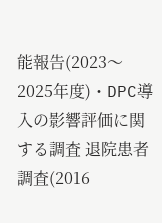能報告(2023〜2025年度)・DPC導入の影響評価に関する調査 退院患者調査(2016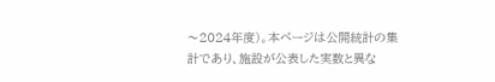〜2024年度)。本ページは公開統計の集計であり、施設が公表した実数と異な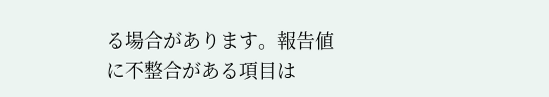る場合があります。報告値に不整合がある項目は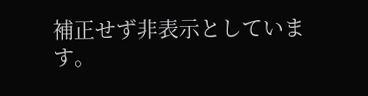補正せず非表示としています。